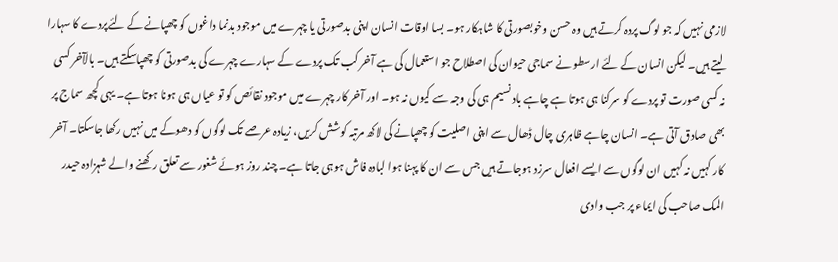لازمی نہیں کہ جو لوگ پردہ کرتے ہیں وہ حسن وخوبصورتی کا شاہکار ہو۔ بسا اوقات انسان اپنی بدصورتی یا چہرے میں موجود بدنما داغوں کو چھپانے کے لئےپردے کا سہارا لیتے ہیں۔ لیکن انسان کے لئے ارسطو نے سماجی حیوان کی اصطلاح جو استعمال کی ہے آخر کب تک پردے کے سہارے چہرے کی بدصورتی کو چھپاسکتے ہیں۔ بالآخر کسی نہ کسی صورت تو پردے کو سرکنا ہی ہوتا ہے چاہے باد نسیم ہی کی وجہ سے کیوں نہ ہو۔ اور آخر کار چہرے میں موجود نقائص کو تو عیاں ہی ہونا ہوتا ہے۔ یہی کچھ سماج پر بھی صادق آتی ہے۔ انسان چاہے ظاہری چال ڈھال سے اپنی اصلیت کو چھپانے کی لاکھ مرتبہ کوشش کریں، زیادہ عرصے تک لوگوں کو دھوکے میں نہیں رکھا جاسکتا۔ آخر کار کہیں نہ کہیں ان لوگوں سے ایسے افعال سرزد ہوجاتے ہیں جس سے ان کا پہنا ہوا لبادہ فاش ہوہی جاتا ہے۔ چند روز ہوئے شغور سے تعلق رکھنے والے شہزادہ حیدر المک صاحب کی ایماء پر جب وادی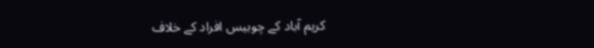کریم آباد کے چوبیس افراد کے خلاف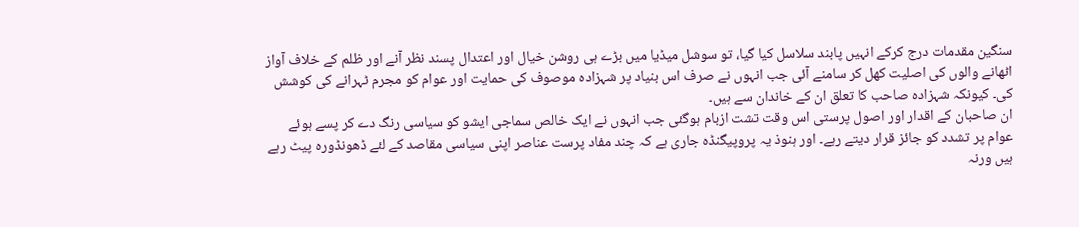سنگین مقدمات درج کرکے انہیں پابند سلاسل کیا گیا، تو سوشل میڈیا میں بڑے ہی روشن خیال اور اعتدال پسند نظر آنے اور ظلم کے خلاف آواز اٹھانے والوں کی اصلیت کھل کر سامنے آئی جب انہوں نے صرف اس بنیاد پر شہزادہ موصوف کی حمایت اور عوام کو مجرم ٹہرانے کی کوشش کی۔ کیونکہ شہزادہ صاحب کا تعلق ان کے خاندان سے ہیں۔
ان صاحبان کے اقدار اور اصول پرستی اس وقت تشت ازبام ہوگئی جب انہوں نے ایک خالص سماجی ایشو کو سیاسی رنگ دے کر پسے ہوئے عوام پر تشدد کو جائز قرار دیتے رہے۔ اور ہنوذ یہ پروپیگنڈہ جاری ہے کہ چند مفاد پرست عناصر اپنی سیاسی مقاصد کے لئے ڈھونڈورہ پیٹ رہے ہیں ورنہ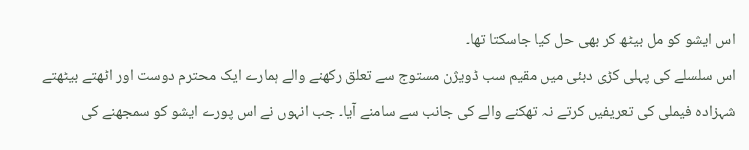اس ایشو کو مل بیٹھ کر بھی حل کیا جاسکتا تھا۔
اس سلسلے کی پہلی کڑی دبئی میں مقیم سب ڈویژن مستوج سے تعلق رکھنے والے ہمارے ایک محترم دوست اور اٹھتے بیٹھتے شہزادہ فیملی کی تعریفیں کرتے نہ تھکنے والے کی جانب سے سامنے آیا۔ جب انہوں نے اس پورے ایشو کو سمجھنے کی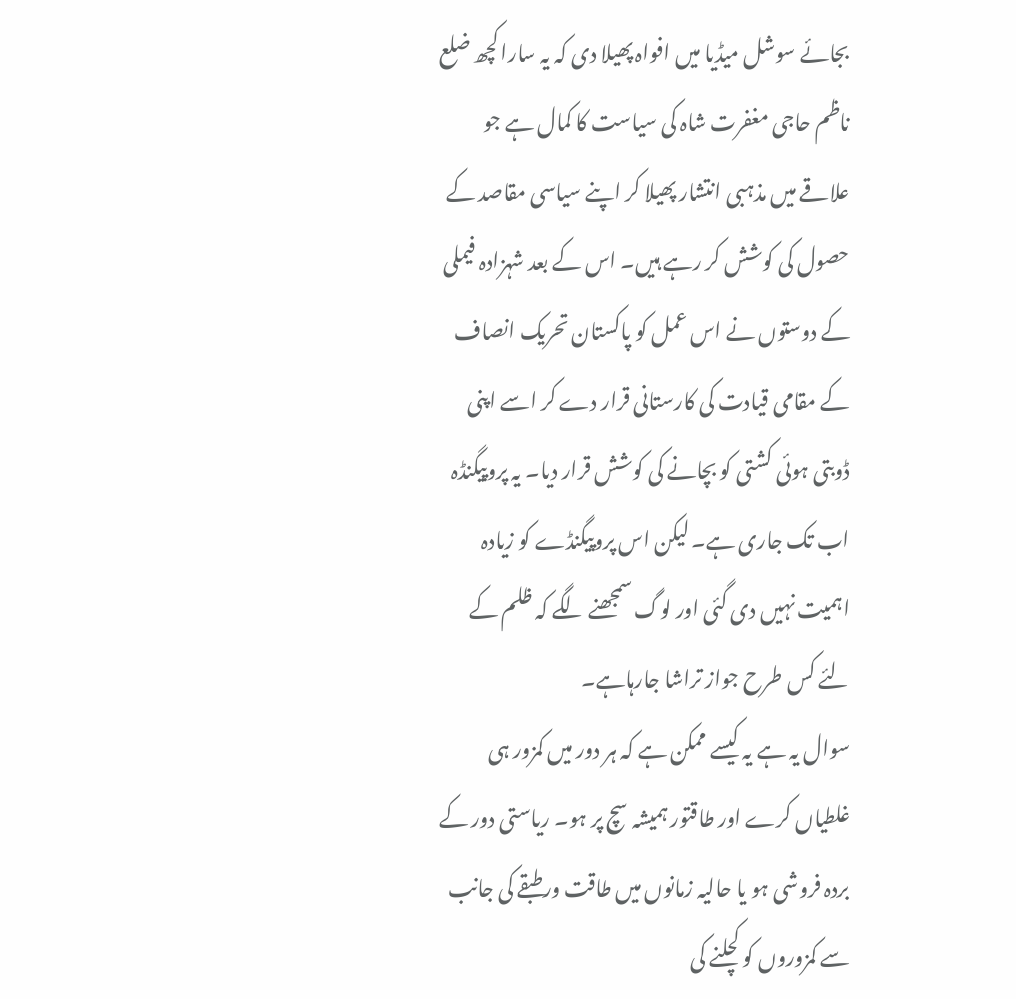بجائے سوشل میڈیا میں افواہ پھیلا دی کہ یہ سارا کچھ ضلع ناظم حاجی مغفرت شاہ کی سیاست کا کمال ہے جو علاقے میں مذہبی انتشار پھیلا کر اپنے سیاسی مقاصد کے حصول کی کوشش کر رہے ہیں۔ اس کے بعد شہزادہ فیملی کے دوستوں نے اس عمل کو پاکستان تحریک انصاف کے مقامی قیادت کی کارستانی قرار دے کر اسے اپنی ڈوبتی ہوئی کشتی کو بچانے کی کوشش قرار دیا۔ یہ پروپیگنڈہ اب تک جاری ہے۔ لیکن اس پروپیگنڈے کو زیادہ اہمیت نہیں دی گئی اور لوگ سمجھنے لگے کہ ظلم کے لئے کس طرح جواز تراشا جارہاہے۔
سوال یہ ہے یہ کیسے ممکن ہے کہ ہر دور میں کمزور ہی غلطیاں کرے اور طاقتور ہمیشہ سچ پر ہو۔ ریاستی دور کے بردہ فروشی ہو یا حالیہ زمانوں میں طاقت ورطبقے کی جانب سے کمزوروں کو کچلنے کی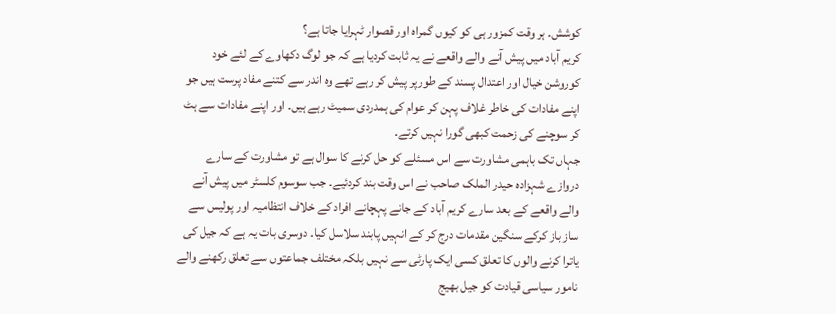کوشش۔ ہر وقت کمزور ہی کو کیوں گمراہ اور قصوار ٹہرایا جاتا ہے؟
کریم آباد میں پیش آنے والے واقعے نے یہ ثابت کردیا ہے کہ جو لوگ دکھاوے کے لئے خود کوروشن خیال اور اعتدال پسند کے طورپر پیش کر رہے تھے وہ اندر سے کتنے مفاد پرست ہیں جو اپنے مفادات کی خاطر غلاف پہن کر عوام کی ہمدردی سمیٹ رہے ہیں۔ اور اپنے مفادات سے ہٹ کر سوچنے کی زحمت کبھی گورا نہیں کرتے۔
جہاں تک باہمی مشاورت سے اس مسئلے کو حل کرنے کا سوال ہے تو مشاورت کے سارے دروازے شہزادہ حیدر الملک صاحب نے اس وقت بند کردئیے۔ جب سوسوم کلسٹر میں پیش آنے والے واقعے کے بعد سارے کریم آباد کے جانے پہچانے افراد کے خلاف انتظامیہ اور پولیس سے ساز باز کرکے سنگین مقدمات درج کر کے انہیں پابند سلاسل کیا۔ دوسری بات یہ ہے کہ جیل کی یاترا کرنے والوں کا تعلق کسی ایک پارٹی سے نہیں بلکہ مختلف جماعتوں سے تعلق رکھنے والے نامور سیاسی قیادت کو جیل بھیج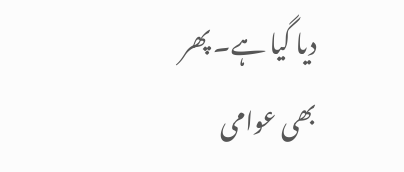دیا گیا ہے۔ پھر بھی عوامی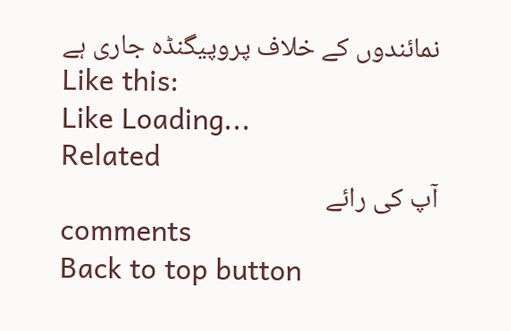نمائندوں کے خلاف پروپیگنڈہ جاری ہے
Like this:
Like Loading...
Related
آپ کی رائے
comments
Back to top button